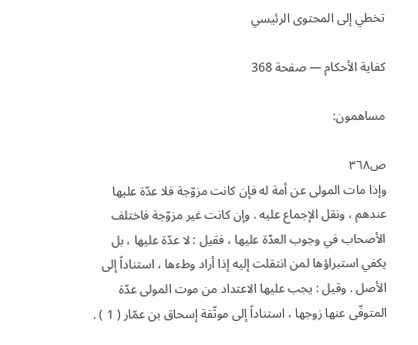تخطي إلى المحتوى الرئيسي

كفاية الأحكام — صفحة 368

مساهمون:

ص٣٦٨
وإذا مات المولى عن أمة له فإن كانت مزوّجة فلا عدّة عليها عندهم ، ونقل الإجماع عليه . وإن كانت غير مزوّجة فاختلف الأصحاب في وجوب العدّة عليها ، فقيل : لا عدّة عليها ، بل يكفي استبراؤها لمن انتقلت إليه إذا أراد وطءها ، استناداً إلى الأصل . وقيل : يجب عليها الاعتداد من موت المولى عدّة المتوفّى عنها زوجها ، استناداً إلى موثّقة إسحاق بن عمّار ( 1 ) .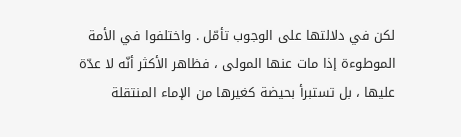لكن في دلالتها على الوجوب تأمّل . واختلفوا في الأمة الموطوءة إذا مات عنها المولى ، فظاهر الأكثر أنّه لا عدّة عليها ، بل تستبرأ بحيضة كغيرها من الإماء المنتقلة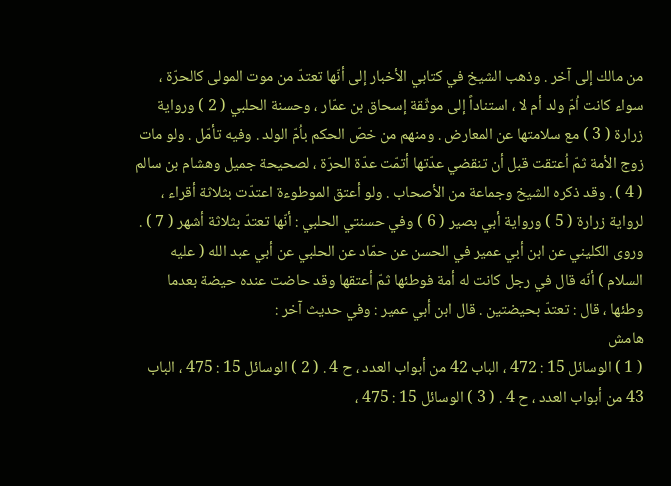من مالك إلى آخر . وذهب الشيخ في كتابي الأخبار إلى أنّها تعتدّ من موت المولى كالحرّة ، سواء كانت اُمّ ولد أم لا ، استناداً إلى موثّقة إسحاق بن عمّار ، وحسنة الحلبي ( 2 ) ورواية زرارة ( 3 ) مع سلامتها عن المعارض . ومنهم من خصّ الحكم باُمّ الولد . وفيه تأمّل . ولو مات زوج الأمة ثمّ اُعتقت قبل أن تنقضي عدّتها أتمّت عدّة الحرّة ، لصحيحة جميل وهشام بن سالم ( 4 ) . وقد ذكره الشيخ وجماعة من الأصحاب . ولو أعتق الموطوءة اعتدّت بثلاثة أقراء ، لرواية زرارة ( 5 ) ورواية أبي بصير ( 6 ) وفي حسنتي الحلبي : أنّها تعتدّ بثلاثة أشهر ( 7 ) . وروى الكليني عن ابن أبي عمير في الحسن عن حمّاد عن الحلبي عن أبي عبد الله ( عليه السلام ) أنّه قال في رجل كانت له أمة فوطئها ثمّ أعتقها وقد حاضت عنده حيضة بعدما وطئها ، قال : تعتدّ بحيضتين . قال ابن أبي عمير : وفي حديث آخر :
هامش
( 1 ) الوسائل 15 : 472 ، الباب 42 من أبواب العدد ، ح 4 . ( 2 ) الوسائل 15 : 475 ، الباب 43 من أبواب العدد ، ح 4 . ( 3 ) الوسائل 15 : 475 ،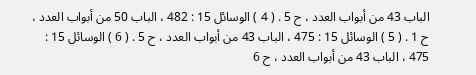الباب 43 من أبواب العدد ، ح 5 . ( 4 ) الوسائل 15 : 482 ، الباب 50 من أبواب العدد ، ح 1 . ( 5 ) الوسائل 15 : 475 ، الباب 43 من أبواب العدد ، ح 5 . ( 6 ) الوسائل 15 : 475 ، الباب 43 من أبواب العدد ، ح 6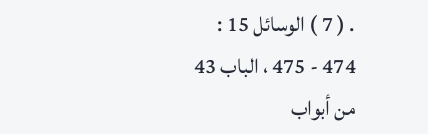. ( 7 ) الوسائل 15 : 474 - 475 ، الباب 43 من أبواب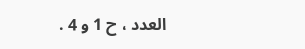العدد ، ح 1 و 4 .